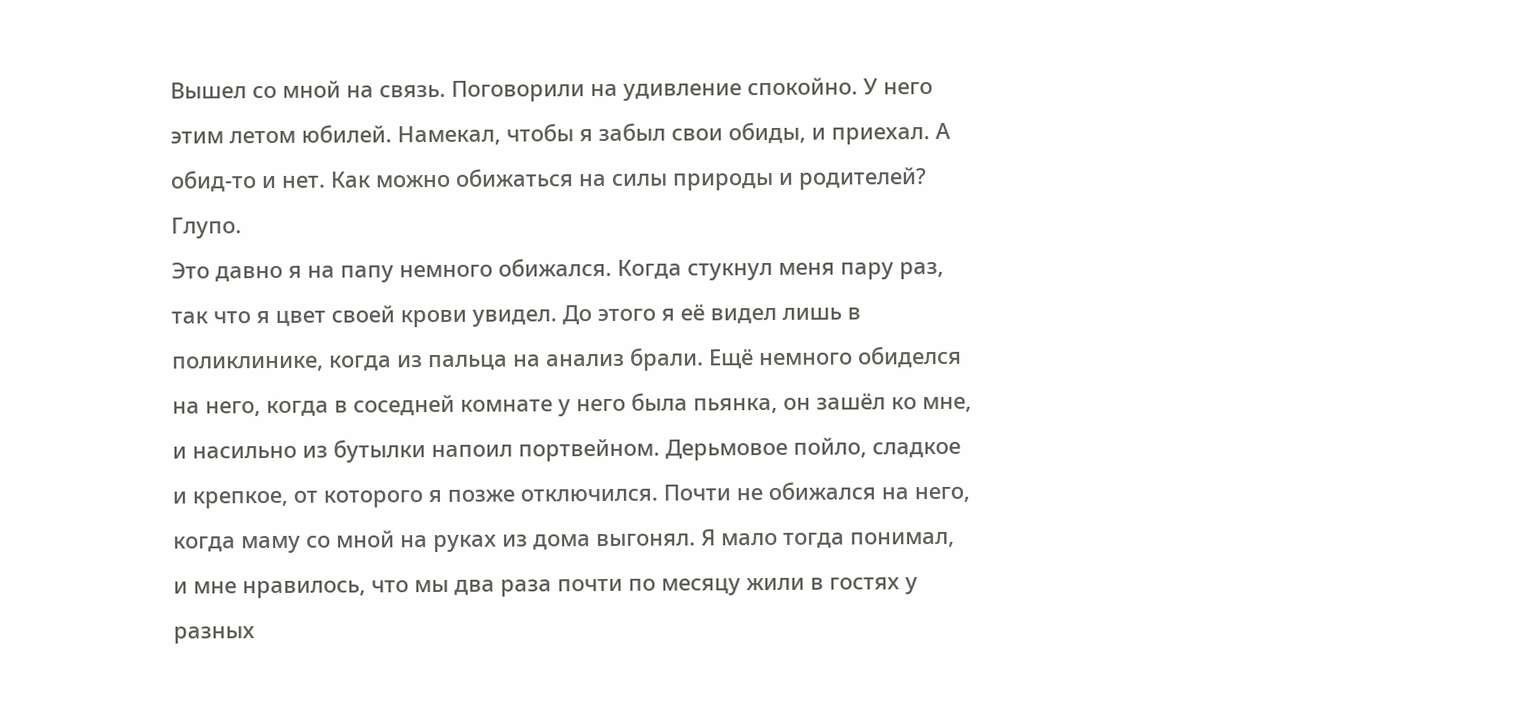Вышел со мной на связь. Поговорили на удивление спокойно. У него этим летом юбилей. Намекал, чтобы я забыл свои обиды, и приехал. А обид-то и нет. Как можно обижаться на силы природы и родителей? Глупо.
Это давно я на папу немного обижался. Когда стукнул меня пару раз, так что я цвет своей крови увидел. До этого я её видел лишь в поликлинике, когда из пальца на анализ брали. Ещё немного обиделся на него, когда в соседней комнате у него была пьянка, он зашёл ко мне, и насильно из бутылки напоил портвейном. Дерьмовое пойло, сладкое и крепкое, от которого я позже отключился. Почти не обижался на него, когда маму со мной на руках из дома выгонял. Я мало тогда понимал, и мне нравилось, что мы два раза почти по месяцу жили в гостях у разных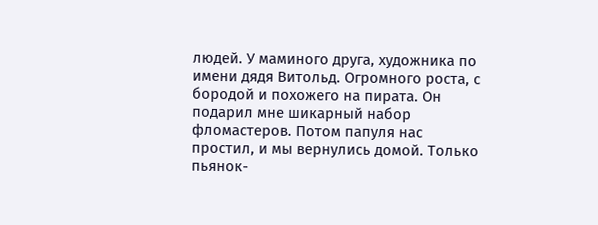людей. У маминого друга, художника по имени дядя Витольд. Огромного роста, с бородой и похожего на пирата. Он подарил мне шикарный набор фломастеров. Потом папуля нас простил, и мы вернулись домой. Только пьянок-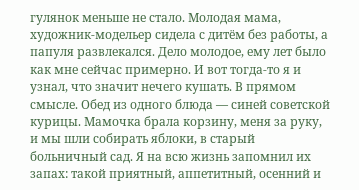гулянок меньше не стало. Молодая мама, художник-модельер сидела с дитём без работы, а папуля развлекался. Дело молодое, ему лет было как мне сейчас примерно. И вот тогда-то я и узнал, что значит нечего кушать. В прямом смысле. Обед из одного блюда — синей советской курицы. Мамочка брала корзину, меня за руку, и мы шли собирать яблоки, в старый больничный сад. Я на всю жизнь запомнил их запах: такой приятный, аппетитный, осенний и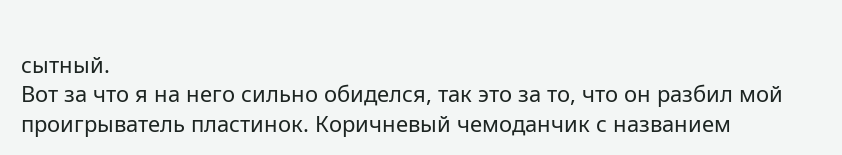сытный.
Вот за что я на него сильно обиделся, так это за то, что он разбил мой проигрыватель пластинок. Коричневый чемоданчик с названием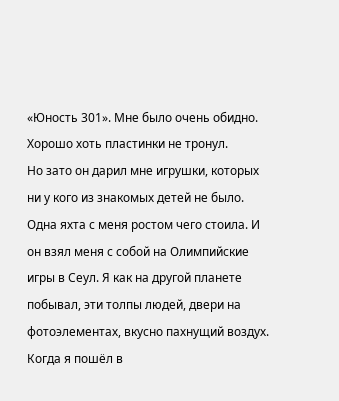«Юность 301». Мне было очень обидно. Хорошо хоть пластинки не тронул.
Но зато он дарил мне игрушки, которых ни у кого из знакомых детей не было. Одна яхта с меня ростом чего стоила. И он взял меня с собой на Олимпийские игры в Сеул. Я как на другой планете побывал, эти толпы людей, двери на фотоэлементах, вкусно пахнущий воздух.
Когда я пошёл в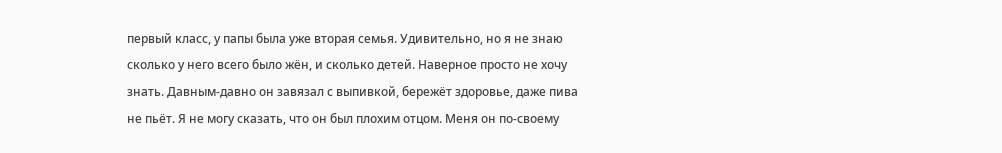первый класс, у папы была уже вторая семья. Удивительно, но я не знаю сколько у него всего было жён, и сколько детей. Наверное просто не хочу знать. Давным-давно он завязал с выпивкой, бережёт здоровье, даже пива не пьёт. Я не могу сказать, что он был плохим отцом. Меня он по-своему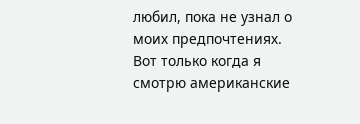любил, пока не узнал о моих предпочтениях. Вот только когда я смотрю американские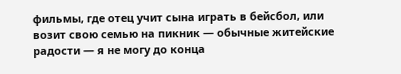фильмы, где отец учит сына играть в бейсбол, или возит свою семью на пикник — обычные житейские радости — я не могу до конца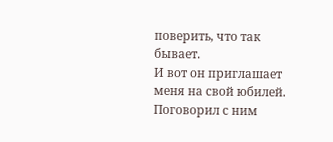поверить, что так бывает.
И вот он приглашает меня на свой юбилей. Поговорил с ним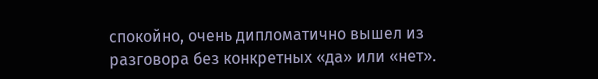спокойно, очень дипломатично вышел из разговора без конкретных «да» или «нет».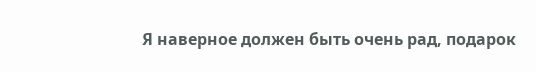Я наверное должен быть очень рад, подарок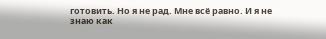готовить. Но я не рад. Мне всё равно. И я не знаю как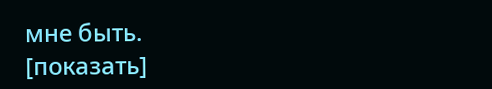мне быть.
[показать]